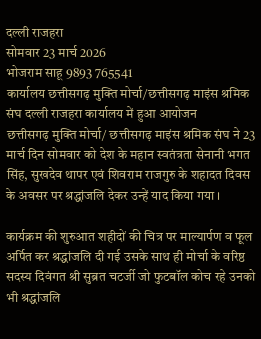दल्ली राजहरा
सोमवार 23 मार्च 2026
भोजराम साहू 9893 765541
कार्यालय छत्तीसगढ़ मुक्ति मोर्चा/छत्तीसगढ़ माइंस श्रमिक संघ दल्ली राजहरा कार्यालय में हुआ आयोजन
छत्तीसगढ़ मुक्ति मोर्चा/ छत्तीसगढ़ माइंस श्रमिक संघ ने 23 मार्च दिन सोमवार को देश के महान स्वतंत्रता सेनानी भगत सिंह, सुखदेव थापर एवं शिवराम राजगुरु के शहादत दिवस के अवसर पर श्रद्धांजलि देकर उन्हें याद किया गया ।

कार्यक्रम की शुरुआत शहीदों की चित्र पर माल्यार्पण व फूल अर्पित कर श्रद्धांजलि दी गई उसके साथ ही मोर्चा के वरिष्ठ सदस्य दिवंगत श्री सुब्रत चटर्जी जो फुटबॉल कोच रहे उनको भी श्रद्धांजलि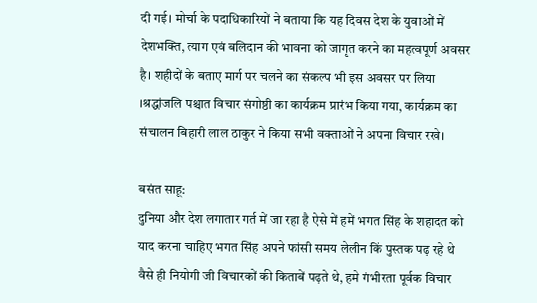दी गई। मोर्चा के पदाधिकारियों ने बताया कि यह दिवस देश के युवाओं में देशभक्ति, त्याग एवं बलिदान की भावना को जागृत करने का महत्वपूर्ण अवसर है। शहीदों के बताए मार्ग पर चलने का संकल्प भी इस अवसर पर लिया ।श्रद्धांजलि पश्चात विचार संगोष्ठी का कार्यक्रम प्रारंभ किया गया, कार्यक्रम का संचालन बिहारी लाल ठाकुर ने किया सभी वक्ताओं ने अपना विचार रखे।

बसंत साहू:
दुनिया और देश लगातार गर्त में जा रहा है ऐसे में हमें भगत सिंह के शहादत को याद करना चाहिए भगत सिंह अपने फांसी समय लेलीन किं पुस्तक पढ़ रहे थे वैसे ही नियोगी जी विचारकों की किताबें पढ़ते थे, हमे गंभीरता पूर्वक विचार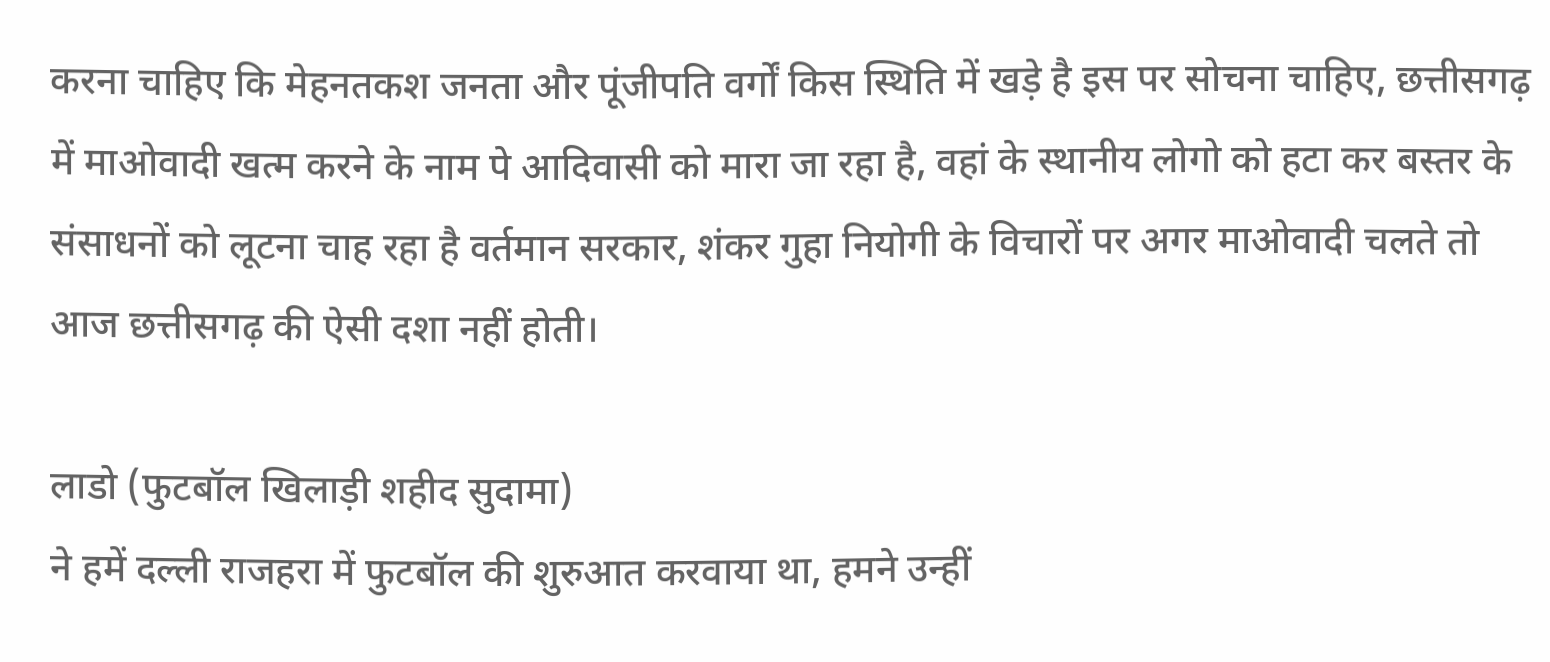करना चाहिए कि मेहनतकश जनता और पूंजीपति वर्गों किस स्थिति में खड़े है इस पर सोचना चाहिए, छत्तीसगढ़ में माओवादी खत्म करने के नाम पे आदिवासी को मारा जा रहा है, वहां के स्थानीय लोगो को हटा कर बस्तर के संसाधनों को लूटना चाह रहा है वर्तमान सरकार, शंकर गुहा नियोगी के विचारों पर अगर माओवादी चलते तो आज छत्तीसगढ़ की ऐसी दशा नहीं होती।

लाडो (फुटबॉल खिलाड़ी शहीद सुदामा)
ने हमें दल्ली राजहरा में फुटबॉल की शुरुआत करवाया था, हमने उन्हीं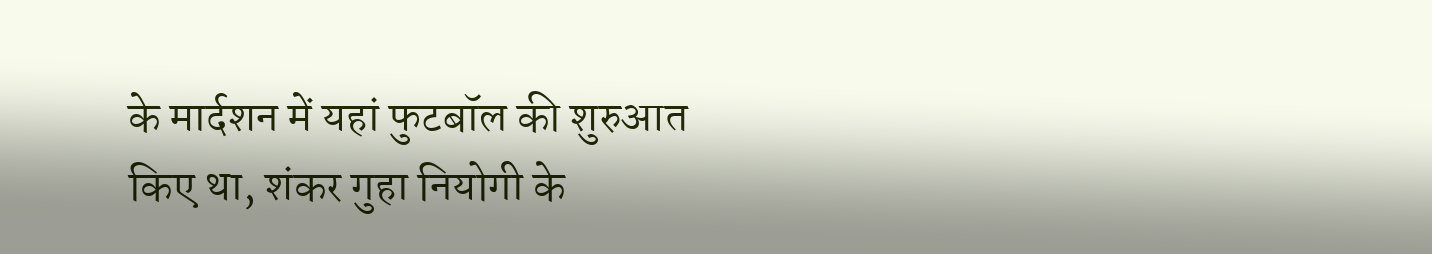के मार्दशन में यहां फुटबॉल की शुरुआत किए था, शंकर गुहा नियोगी के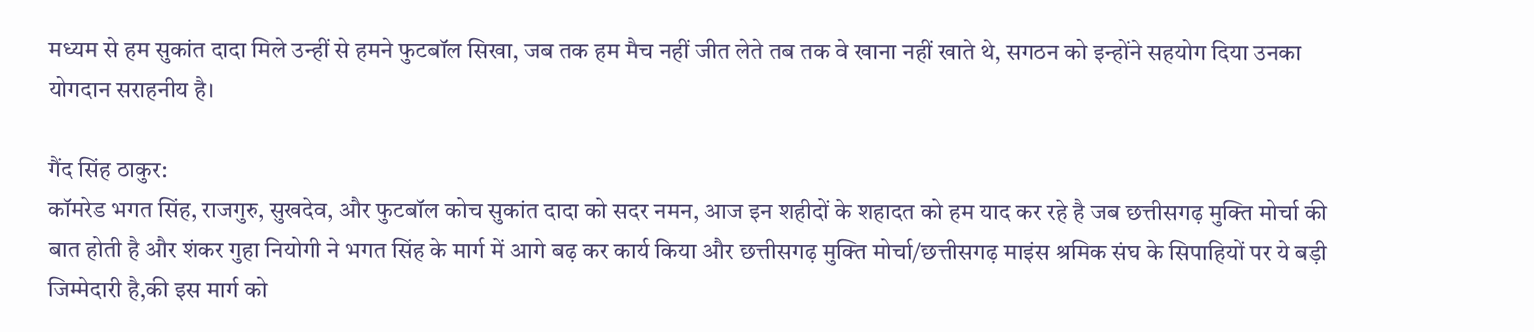मध्यम से हम सुकांत दादा मिले उन्हीं से हमने फुटबॉल सिखा, जब तक हम मैच नहीं जीत लेते तब तक वे खाना नहीं खाते थे, सगठन को इन्होंने सहयोग दिया उनका योगदान सराहनीय है।

गैंद सिंह ठाकुर:
कॉमरेड भगत सिंह, राजगुरु, सुखदेव, और फुटबॉल कोच सुकांत दादा को सदर नमन, आज इन शहीदों के शहादत को हम याद कर रहे है जब छत्तीसगढ़ मुक्ति मोर्चा की बात होती है और शंकर गुहा नियोगी ने भगत सिंह के मार्ग में आगे बढ़ कर कार्य किया और छत्तीसगढ़ मुक्ति मोर्चा/छत्तीसगढ़ माइंस श्रमिक संघ के सिपाहियों पर ये बड़ी जिम्मेदारी है,की इस मार्ग को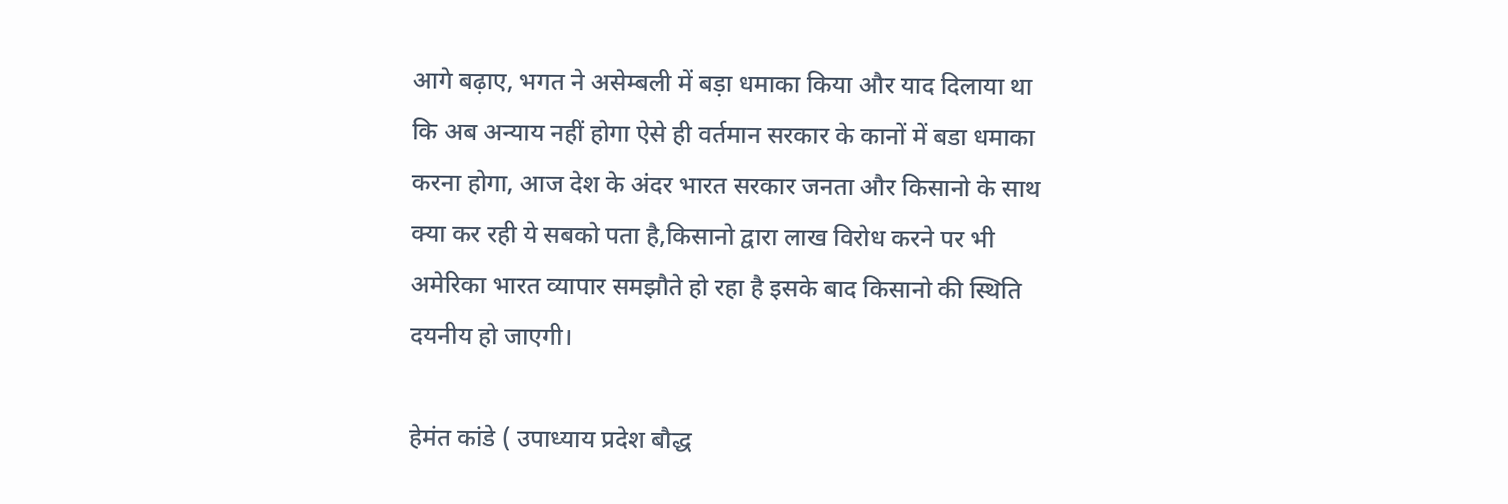आगे बढ़ाए, भगत ने असेम्बली में बड़ा धमाका किया और याद दिलाया था कि अब अन्याय नहीं होगा ऐसे ही वर्तमान सरकार के कानों में बडा धमाका करना होगा, आज देश के अंदर भारत सरकार जनता और किसानो के साथ क्या कर रही ये सबको पता है,किसानो द्वारा लाख विरोध करने पर भी अमेरिका भारत व्यापार समझौते हो रहा है इसके बाद किसानो की स्थिति दयनीय हो जाएगी।

हेमंत कांडे ( उपाध्याय प्रदेश बौद्ध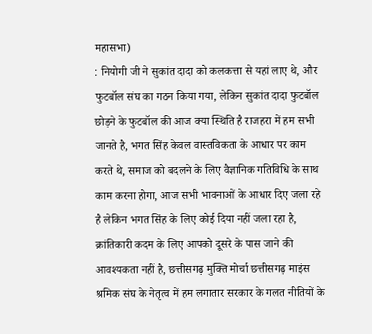महासभा)
: नियोगी जी ने सुकांत दादा को कलकत्ता से यहां लाए थे, और फुटबॉल संघ का गठन किया गया, लेकिन सुकांत दादा फुटबॉल छोड़ने के फुटबॉल की आज क्या स्थिति है राजहरा में हम सभी जानते है, भगत सिंह केवल वास्तविकता के आधार पर काम करते थे, समाज को बदलने के लिए वैज्ञानिक गतिविधि के साथ काम करना होगा, आज सभी भावनाओं के आधार दिए जला रहे है लेकिन भगत सिंह के लिए कोई दिया नहीं जला रहा है, क्रांतिकारी कदम के लिए आपको दूसरे के पास जाने की आवश्यकता नहीं है, छत्तीसगढ़ मुक्ति मोर्चा छत्तीसगढ़ माइंस श्रमिक संघ के नेतृत्व में हम लगातार सरकार के गलत नीतियों के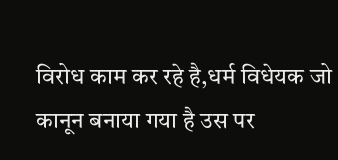विरोध काम कर रहे है,धर्म विधेयक जो कानून बनाया गया है उस पर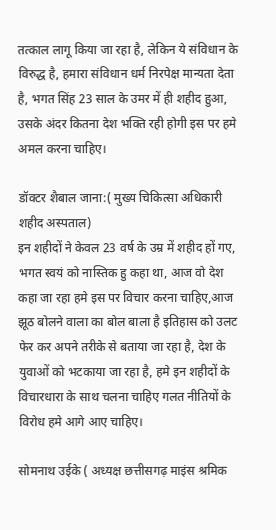तत्काल लागू किया जा रहा है, लेकिन ये संविधान के विरुद्ध है, हमारा संविधान धर्म निरपेक्ष मान्यता देता है, भगत सिंह 23 साल के उमर में ही शहीद हुआ, उसके अंदर कितना देश भक्ति रही होगी इस पर हमे अमल करना चाहिए।

डॉक्टर शैबाल जाना:( मुख्य चिकित्सा अधिकारी शहीद अस्पताल)
इन शहीदों ने केवल 23 वर्ष के उम्र में शहीद हों गए, भगत स्वयं को नास्तिक हु कहा था, आज वो देश कहा जा रहा हमे इस पर विचार करना चाहिए,आज झूठ बोलने वाला का बोल बाला है इतिहास को उलट फेर कर अपने तरीके से बताया जा रहा है, देश के युवाओं को भटकाया जा रहा है, हमे इन शहीदों के विचारधारा के साथ चलना चाहिए गलत नीतियों के विरोध हमे आगे आए चाहिए।

सोमनाथ उईके ( अध्यक्ष छत्तीसगढ़ माइंस श्रमिक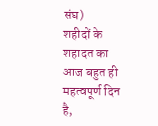संघ)
शहीदों के शहादत का आज बहुत ही महत्वपूर्ण दिन है,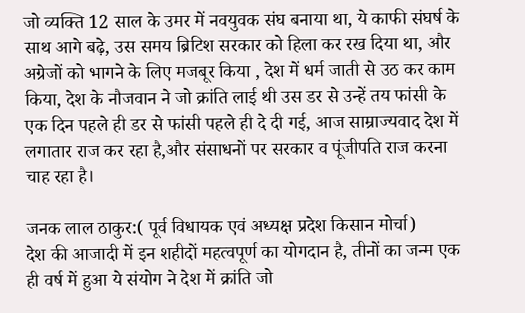जो व्यक्ति 12 साल के उमर में नवयुवक संघ बनाया था, ये काफी संघर्ष के साथ आगे बढ़े, उस समय ब्रिटिश सरकार को हिला कर रख दिया था, और अग्रेजों को भागने के लिए मजबूर किया , देश में धर्म जाती से उठ कर काम किया, देश के नौजवान ने जो क्रांति लाई थी उस डर से उन्हें तय फांसी के एक दिन पहले ही डर से फांसी पहले ही दे दी गई, आज साम्राज्यवाद देश में लगातार राज कर रहा है,और संसाधनों पर सरकार व पूंजीपति राज करना चाह रहा है।

जनक लाल ठाकुर:( पूर्व विधायक एवं अध्यक्ष प्रदेश किसान मोर्चा)
देश की आजादी में इन शहीदों महत्वपूर्ण का योगदान है, तीनों का जन्म एक ही वर्ष में हुआ ये संयोग ने देश में क्रांति जो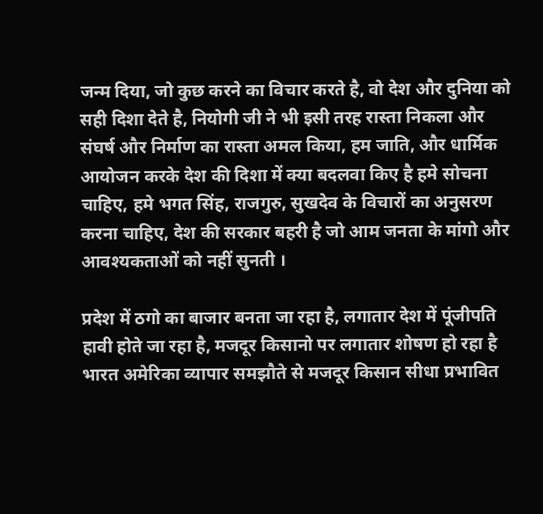जन्म दिया, जो कुछ करने का विचार करते है, वो देश और दुनिया को सही दिशा देते है, नियोगी जी ने भी इसी तरह रास्ता निकला और संघर्ष और निर्माण का रास्ता अमल किया, हम जाति, और धार्मिक आयोजन करके देश की दिशा में क्या बदलवा किए है हमे सोचना चाहिए, हमे भगत सिंह, राजगुरु, सुखदेव के विचारों का अनुसरण करना चाहिए, देश की सरकार बहरी है जो आम जनता के मांगो और आवश्यकताओं को नहीं सुनती ।

प्रदेश में ठगो का बाजार बनता जा रहा है, लगातार देश में पूंजीपति हावी होते जा रहा है, मजदूर किसानो पर लगातार शोषण हो रहा है भारत अमेरिका व्यापार समझौते से मजदूर किसान सीधा प्रभावित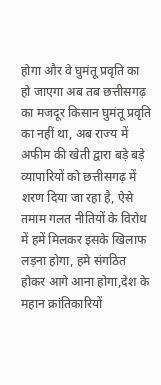होगा और वे घुमंतू प्रवृति का हो जाएगा अब तब छत्तीसगढ़ का मजदूर किसान घुमंतू प्रवृति का नहीं था, अब राज्य में अफीम की खेती द्वारा बड़े बड़े व्यापारियों को छत्तीसगढ़ में शरण दिया जा रहा है, ऐसे तमाम गलत नीतियों के विरोध में हमें मिलकर इसके खिलाफ लड़ना होगा, हमे संगठित होकर आगे आना होगा,देश के महान क्रांतिकारियों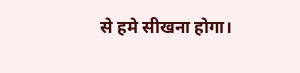से हमे सीखना होगा।